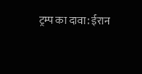ट्रम्प का दावा: ईरान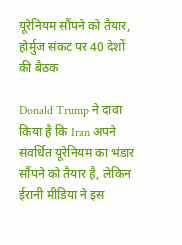यूरेनियम सौंपने को तैयार, होर्मुज संकट पर 40 देशों की बैठक

Donald Trump ने दावा किया है कि Iran अपने संवर्धित यूरेनियम का भंडार सौंपने को तैयार है, लेकिन ईरानी मीडिया ने इस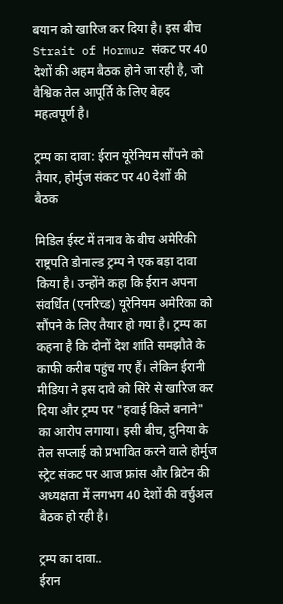बयान को खारिज कर दिया है। इस बीच Strait of Hormuz संकट पर 40 देशों की अहम बैठक होने जा रही है, जो वैश्विक तेल आपूर्ति के लिए बेहद महत्वपूर्ण है।

ट्रम्प का दावा: ईरान यूरेनियम सौंपने को तैयार, होर्मुज संकट पर 40 देशों की बैठक

मिडिल ईस्ट में तनाव के बीच अमेरिकी राष्ट्रपति डोनाल्ड ट्रम्प ने एक बड़ा दावा किया है। उन्होंने कहा कि ईरान अपना संवर्धित (एनरिच्ड) यूरेनियम अमेरिका को सौंपने के लिए तैयार हो गया है। ट्रम्प का कहना है कि दोनों देश शांति समझौते के काफी करीब पहुंच गए हैं। लेकिन ईरानी मीडिया ने इस दावे को सिरे से खारिज कर दिया और ट्रम्प पर "हवाई किले बनाने" का आरोप लगाया। इसी बीच, दुनिया के तेल सप्लाई को प्रभावित करने वाले होर्मुज स्ट्रेट संकट पर आज फ्रांस और ब्रिटेन की अध्यक्षता में लगभग 40 देशों की वर्चुअल बैठक हो रही है।

ट्रम्प का दावा..
ईरान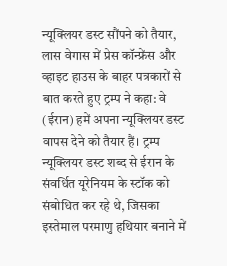न्यूक्लियर डस्ट सौंपने को तैयार, लास वेगास में प्रेस कॉन्फ्रेंस और व्हाइट हाउस के बाहर पत्रकारों से बात करते हुए ट्रम्प ने कहा: वे (ईरान) हमें अपना न्यूक्लियर डस्ट वापस देने को तैयार हैं। ट्रम्प न्यूक्लियर डस्ट शब्द से ईरान के संवर्धित यूरेनियम के स्टॉक को संबोधित कर रहे थे, जिसका इस्तेमाल परमाणु हथियार बनाने में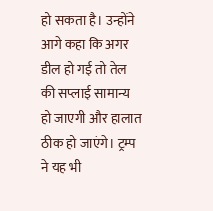हो सकता है। उन्होंने आगे कहा कि अगर डील हो गई तो तेल की सप्लाई सामान्य हो जाएगी और हालात ठीक हो जाएंगे। ट्रम्प ने यह भी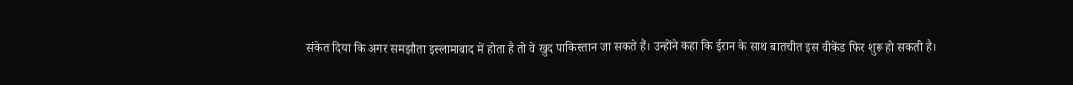संकेत दिया कि अगर समझौता इस्लामाबाद में होता है तो वे खुद पाकिस्तान जा सकते हैं। उन्होंने कहा कि ईरान के साथ बातचीत इस वीकेंड फिर शुरू हो सकती है।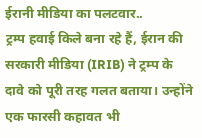ईरानी मीडिया का पलटवार..
ट्रम्प हवाई किले बना रहे हैं, ईरान की सरकारी मीडिया (IRIB) ने ट्रम्प के दावे को पूरी तरह गलत बताया। उन्होंने एक फारसी कहावत भी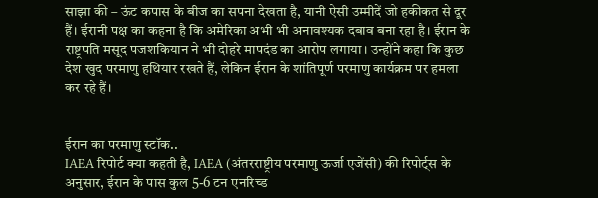साझा की – ऊंट कपास के बीज का सपना देखता है, यानी ऐसी उम्मीदें जो हकीकत से दूर हैं। ईरानी पक्ष का कहना है कि अमेरिका अभी भी अनावश्यक दबाव बना रहा है। ईरान के राष्ट्रपति मसूद पजशकियान ने भी दोहरे मापदंड का आरोप लगाया। उन्होंने कहा कि कुछ देश खुद परमाणु हथियार रखते हैं, लेकिन ईरान के शांतिपूर्ण परमाणु कार्यक्रम पर हमला कर रहे हैं।


ईरान का परमाणु स्टॉक..
IAEA रिपोर्ट क्या कहती है, IAEA (अंतरराष्ट्रीय परमाणु ऊर्जा एजेंसी) की रिपोर्ट्स के अनुसार, ईरान के पास कुल 5-6 टन एनरिच्ड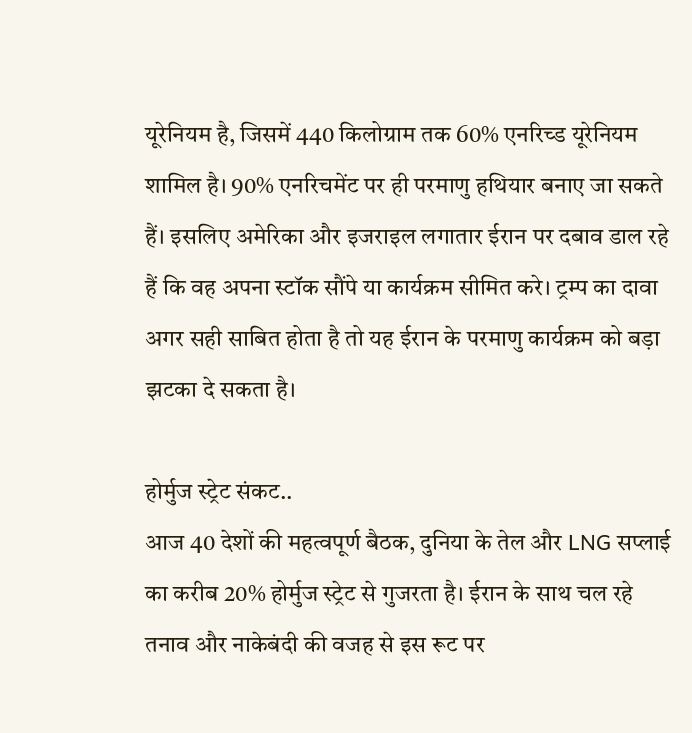यूरेनियम है, जिसमें 440 किलोग्राम तक 60% एनरिच्ड यूरेनियम शामिल है। 90% एनरिचमेंट पर ही परमाणु हथियार बनाए जा सकते हैं। इसलिए अमेरिका और इजराइल लगातार ईरान पर दबाव डाल रहे हैं कि वह अपना स्टॉक सौंपे या कार्यक्रम सीमित करे। ट्रम्प का दावा अगर सही साबित होता है तो यह ईरान के परमाणु कार्यक्रम को बड़ा झटका दे सकता है।

होर्मुज स्ट्रेट संकट..
आज 40 देशों की महत्वपूर्ण बैठक, दुनिया के तेल और LNG सप्लाई का करीब 20% होर्मुज स्ट्रेट से गुजरता है। ईरान के साथ चल रहे तनाव और नाकेबंदी की वजह से इस रूट पर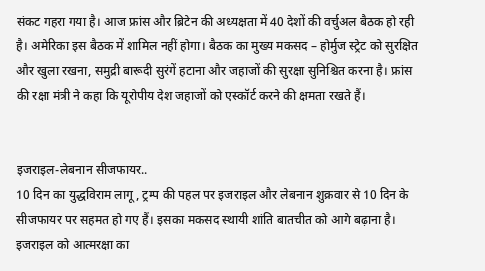संकट गहरा गया है। आज फ्रांस और ब्रिटेन की अध्यक्षता में 40 देशों की वर्चुअल बैठक हो रही है। अमेरिका इस बैठक में शामिल नहीं होगा। बैठक का मुख्य मकसद – होर्मुज स्ट्रेट को सुरक्षित और खुला रखना, समुद्री बारूदी सुरंगें हटाना और जहाजों की सुरक्षा सुनिश्चित करना है। फ्रांस की रक्षा मंत्री ने कहा कि यूरोपीय देश जहाजों को एस्कॉर्ट करने की क्षमता रखते हैं।


इजराइल-लेबनान सीजफायर..
10 दिन का युद्धविराम लागू, ट्रम्प की पहल पर इजराइल और लेबनान शुक्रवार से 10 दिन के सीजफायर पर सहमत हो गए हैं। इसका मकसद स्थायी शांति बातचीत को आगे बढ़ाना है। इजराइल को आत्मरक्षा का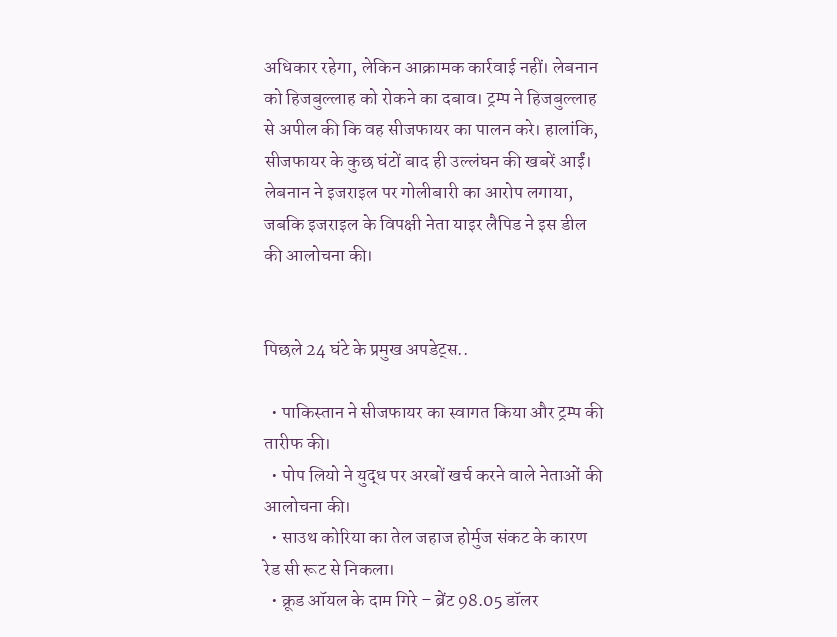अधिकार रहेगा, लेकिन आक्रामक कार्रवाई नहीं। लेबनान को हिजबुल्लाह को रोकने का दबाव। ट्रम्प ने हिजबुल्लाह से अपील की कि वह सीजफायर का पालन करे। हालांकि, सीजफायर के कुछ घंटों बाद ही उल्लंघन की खबरें आईं। लेबनान ने इजराइल पर गोलीबारी का आरोप लगाया, जबकि इजराइल के विपक्षी नेता याइर लैपिड ने इस डील की आलोचना की।


पिछले 24 घंटे के प्रमुख अपडेट्स..

  • पाकिस्तान ने सीजफायर का स्वागत किया और ट्रम्प की तारीफ की।
  • पोप लियो ने युद्ध पर अरबों खर्च करने वाले नेताओं की आलोचना की।
  • साउथ कोरिया का तेल जहाज होर्मुज संकट के कारण रेड सी रूट से निकला।
  • क्रूड ऑयल के दाम गिरे – ब्रेंट 98.05 डॉलर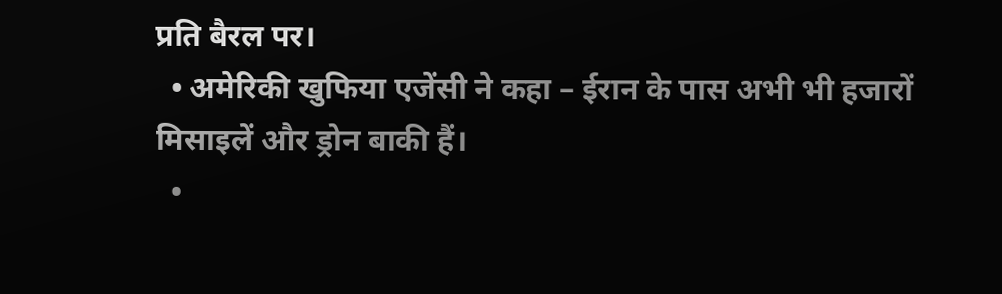प्रति बैरल पर।
  • अमेरिकी खुफिया एजेंसी ने कहा – ईरान के पास अभी भी हजारों मिसाइलें और ड्रोन बाकी हैं।
  •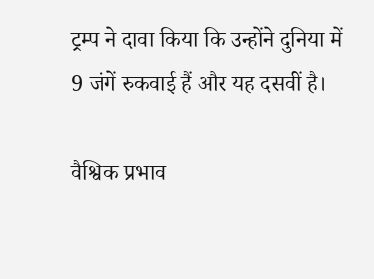ट्रम्प ने दावा किया कि उन्होंने दुनिया में 9 जंगें रुकवाई हैं और यह दसवीं है।

वैश्विक प्रभाव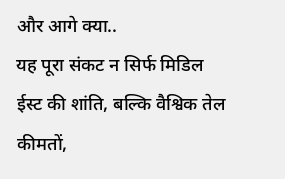और आगे क्या..
यह पूरा संकट न सिर्फ मिडिल ईस्ट की शांति, बल्कि वैश्विक तेल कीमतों,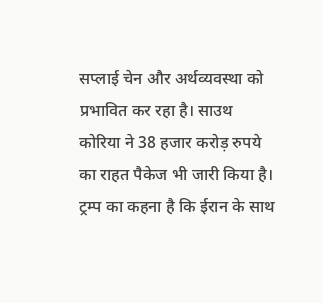सप्लाई चेन और अर्थव्यवस्था को प्रभावित कर रहा है। साउथ कोरिया ने 38 हजार करोड़ रुपये का राहत पैकेज भी जारी किया है। ट्रम्प का कहना है कि ईरान के साथ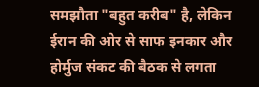समझौता "बहुत करीब" है, लेकिन ईरान की ओर से साफ इनकार और होर्मुज संकट की बैठक से लगता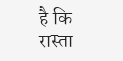है कि रास्ता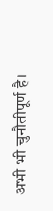अभी भी चुनौतीपूर्ण है।